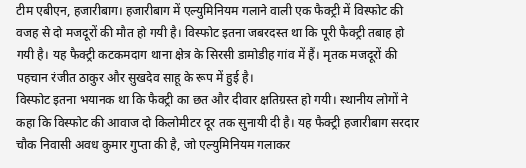टीम एबीएन, हजारीबाग। हजारीबाग में एल्युमिनियम गलाने वाली एक फैक्ट्री में विस्फोट की वजह से दो मजदूरों की मौत हो गयी है। विस्फोट इतना जबरदस्त था कि पूरी फैक्ट्री तबाह हो गयी है। यह फैक्ट्री कटकमदाग थाना क्षेत्र के सिरसी डामोडीह गांव में हैं। मृतक मजदूरों की पहचान रंजीत ठाकुर और सुखदेव साहू के रूप में हुई है।
विस्फोट इतना भयानक था कि फैक्ट्री का छत और दीवार क्षतिग्रस्त हो गयी। स्थानीय लोगों ने कहा कि विस्फोट की आवाज दो किलोमीटर दूर तक सुनायी दी है। यह फैक्ट्री हजारीबाग सरदार चौक निवासी अवध कुमार गुप्ता की है, जो एल्युमिनियम गलाकर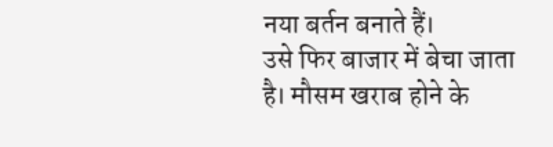नया बर्तन बनाते हैं।
उसे फिर बाजार में बेचा जाता है। मौसम खराब होने के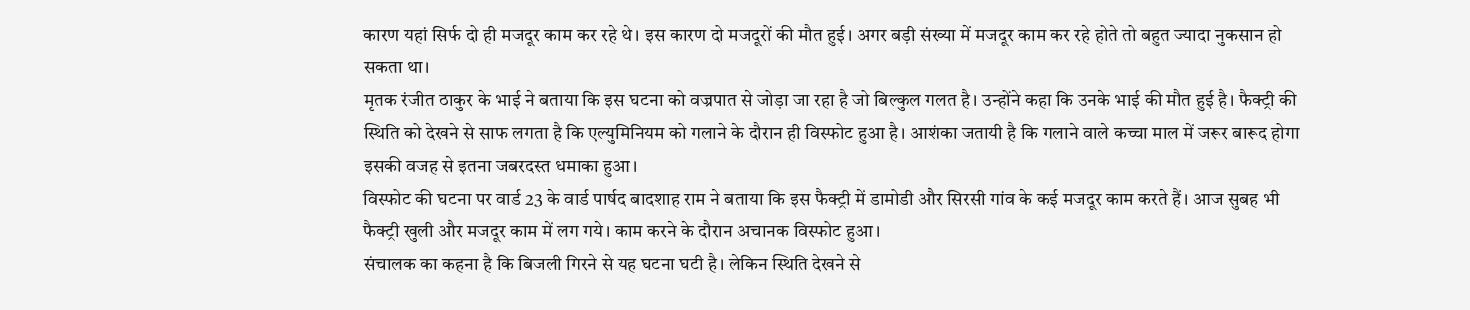कारण यहां सिर्फ दो ही मजदूर काम कर रहे थे। इस कारण दो मजदूरों की मौत हुई। अगर बड़ी संख्या में मजदूर काम कर रहे होते तो बहुत ज्यादा नुकसान हो सकता था।
मृतक रंजीत ठाकुर के भाई ने बताया कि इस घटना को वज्रपात से जोड़ा जा रहा है जो बिल्कुल गलत है। उन्होंने कहा कि उनके भाई की मौत हुई है। फैक्ट्री की स्थिति को देखने से साफ लगता है कि एल्युमिनियम को गलाने के दौरान ही विस्फोट हुआ है। आशंका जतायी है कि गलाने वाले कच्चा माल में जरूर बारूद होगा इसकी वजह से इतना जबरदस्त धमाका हुआ।
विस्फोट की घटना पर वार्ड 23 के वार्ड पार्षद बादशाह राम ने बताया कि इस फैक्ट्री में डामोडी और सिरसी गांव के कई मजदूर काम करते हैं। आज सुबह भी फैक्ट्री खुली और मजदूर काम में लग गये। काम करने के दौरान अचानक विस्फोट हुआ।
संचालक का कहना है कि बिजली गिरने से यह घटना घटी है। लेकिन स्थिति देखने से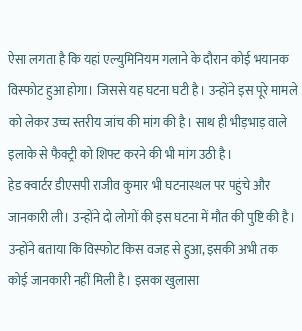ऐसा लगता है कि यहां एल्युमिनियम गलाने के दौरान कोई भयानक विस्फोट हुआ होगा। जिससे यह घटना घटी है। उन्होंने इस पूरे मामले को लेकर उच्च स्तरीय जांच की मांग की है। साथ ही भीड़भाड़ वाले इलाके से फैक्ट्री को शिफ्ट करने की भी मांग उठी है।
हेड क्वार्टर डीएसपी राजीव कुमार भी घटनास्थल पर पहुंचे और जानकारी ली। उन्होंने दो लोगों की इस घटना में मौत की पुष्टि की है। उन्होंने बताया कि विस्फोट किस वजह से हुआ, इसकी अभी तक कोई जानकारी नहीं मिली है। इसका खुलासा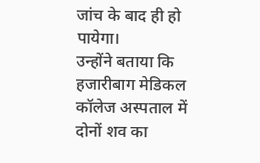जांच के बाद ही हो पायेगा।
उन्होंने बताया कि हजारीबाग मेडिकल कॉलेज अस्पताल में दोनों शव का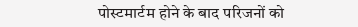पोस्टमार्टम होने के बाद परिजनों को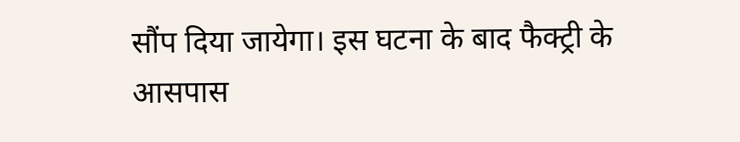सौंप दिया जायेगा। इस घटना के बाद फैक्ट्री के आसपास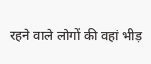रहने वाले लोगों की वहां भीड़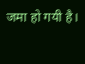जमा हो गयी है।